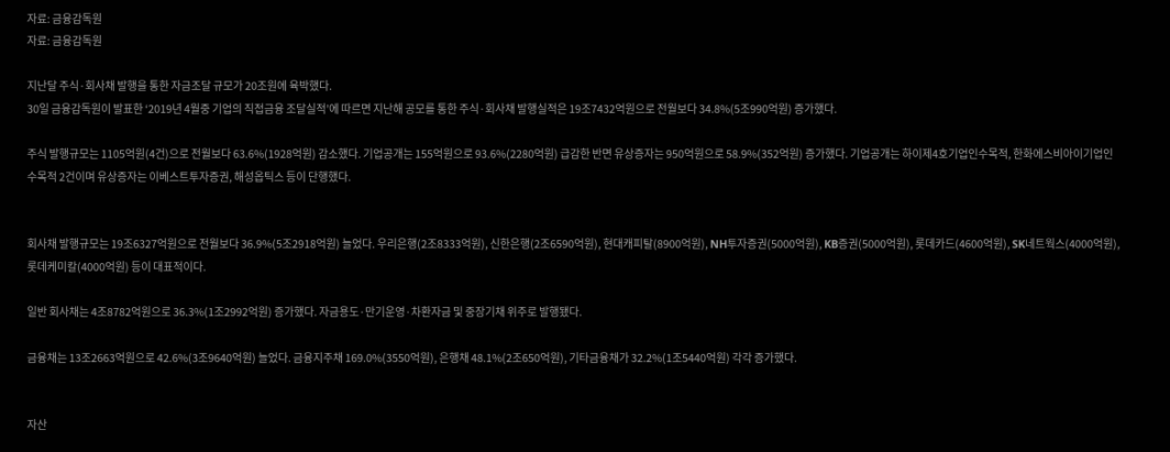자료: 금융감독원
자료: 금융감독원

지난달 주식·회사채 발행을 통한 자금조달 규모가 20조원에 육박했다.
30일 금융감독원이 발표한 ‘2019년 4월중 기업의 직접금융 조달실적’에 따르면 지난해 공모를 통한 주식·회사채 발행실적은 19조7432억원으로 전월보다 34.8%(5조990억원) 증가했다.

주식 발행규모는 1105억원(4건)으로 전월보다 63.6%(1928억원) 감소했다. 기업공개는 155억원으로 93.6%(2280억원) 급감한 반면 유상증자는 950억원으로 58.9%(352억원) 증가했다. 기업공개는 하이제4호기업인수목적, 한화에스비아이기업인수목적 2건이며 유상증자는 이베스트투자증권, 해성옵틱스 등이 단행했다.


회사채 발행규모는 19조6327억원으로 전월보다 36.9%(5조2918억원) 늘었다. 우리은행(2조8333억원), 신한은행(2조6590억원), 현대캐피탈(8900억원), NH투자증권(5000억원), KB증권(5000억원), 롯데카드(4600억원), SK네트웍스(4000억원), 롯데케미칼(4000억원) 등이 대표적이다.

일반 회사채는 4조8782억원으로 36.3%(1조2992억원) 증가했다. 자금용도·만기운영·차환자금 및 중장기채 위주로 발행됐다.

금융채는 13조2663억원으로 42.6%(3조9640억원) 늘었다. 금융지주채 169.0%(3550억원), 은행채 48.1%(2조650억원), 기타금융채가 32.2%(1조5440억원) 각각 증가했다.


자산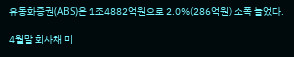유동화증권(ABS)은 1조4882억원으로 2.0%(286억원) 소폭 늘었다.

4월말 회사채 미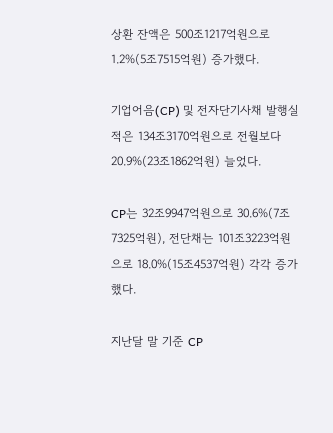상환 잔액은 500조1217억원으로 1.2%(5조7515억원) 증가했다.

기업어음(CP) 및 전자단기사채 발행실적은 134조3170억원으로 전월보다 20.9%(23조1862억원) 늘었다.

CP는 32조9947억원으로 30.6%(7조7325억원), 전단채는 101조3223억원으로 18.0%(15조4537억원) 각각 증가했다.

지난달 말 기준 CP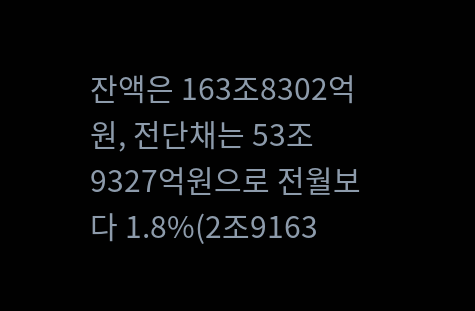잔액은 163조8302억원, 전단채는 53조9327억원으로 전월보다 1.8%(2조9163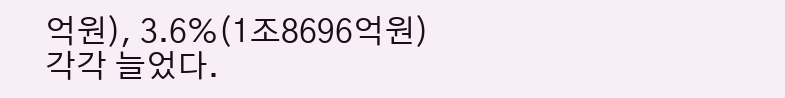억원), 3.6%(1조8696억원) 각각 늘었다.